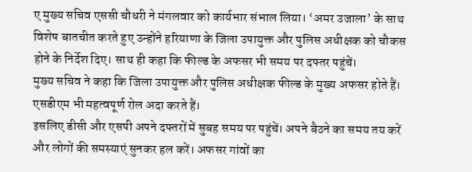ए मुख्य सचिव एससी चौधरी ने मंगलवार को कार्यभार संभाल लिया। ‘अमर उजाला’ के साथ विशेष बातचीत करते हुए उन्होंने हरियाणा के जिला उपायुक्त और पुलिस अधीक्षक को चौकस होने के निर्देश दिए। साथ ही कहा कि फील्ड के अफसर भी समय पर दफ्तर पहुंचें।
मुख्य सचिव ने कहा कि जिला उपायुक्त और पुलिस अधीक्षक फील्ड के मुख्य अफसर होते हैं। एसडीएम भी महत्वपूर्ण रोल अदा करते हैं।
इसलिए डीसी और एसपी अपने दफ्तरों में सुबह समय पर पहुंचें। अपने बैठने का समय तय करें और लोगों की समस्याएं सुनकर हल करें। अफसर गांवों का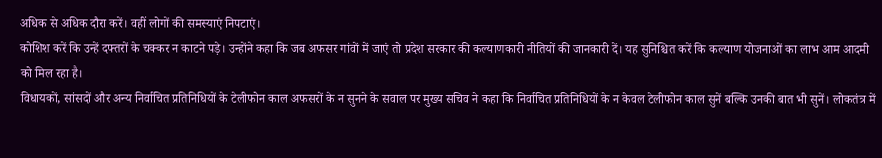अधिक से अधिक दौरा करें। वहीं लोगों की समस्याएं निपटाएं।
कोशिश करें कि उन्हें दफ्तरों के चक्कर न काटने पड़े। उन्होंने कहा कि जब अफसर गांवों में जाएं तो प्रदेश सरकार की कल्याणकारी नीतियों की जानकारी दें। यह सुनिश्चित करें कि कल्याण योजनाओं का लाभ आम आदमी को मिल रहा है।
विधायकों, सांसदों और अन्य निर्वाचित प्रतिनिधियों के टेलीफोन काल अफसरों के न सुनने के सवाल पर मुख्य सचिव ने कहा कि निर्वाचित प्रतिनिधियों के न केवल टेलीफोन काल सुनें बल्कि उनकी बात भी सुनें। लोकतंत्र में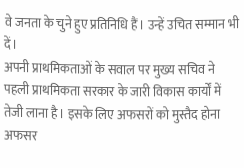वे जनता के चुने हुए प्रतिनिधि हैं। उन्हें उचित सम्मान भी दें।
अपनी प्राथमिकताओं के सवाल पर मुख्य सचिव ने पहली प्राथमिकता सरकार के जारी विकास कार्यों में तेजी लाना है। इसके लिए अफसरों को मुस्तैद होना अफसर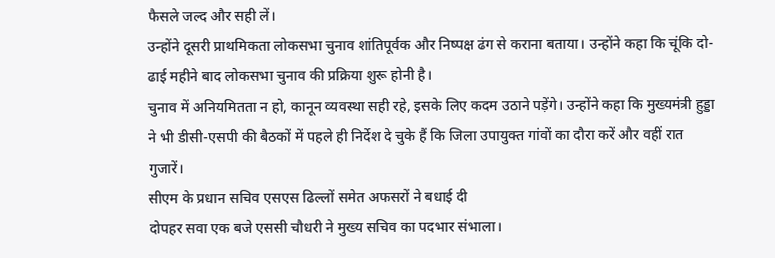फैसले जल्द और सही लें।
उन्होंने दूसरी प्राथमिकता लोकसभा चुनाव शांतिपूर्वक और निष्पक्ष ढंग से कराना बताया। उन्होंने कहा कि चूंकि दो-ढाई महीने बाद लोकसभा चुनाव की प्रक्रिया शुरू होनी है।
चुनाव में अनियमितता न हो, कानून व्यवस्था सही रहे, इसके लिए कदम उठाने पड़ेंगे। उन्होंने कहा कि मुख्यमंत्री हुड्डा ने भी डीसी-एसपी की बैठकों में पहले ही निर्देश दे चुके हैं कि जिला उपायुक्त गांवों का दौरा करें और वहीं रात गुजारें।
सीएम के प्रधान सचिव एसएस ढिल्लों समेत अफसरों ने बधाई दी
दोपहर सवा एक बजे एससी चौधरी ने मुख्य सचिव का पदभार संभाला।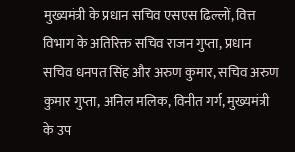मुख्यमंत्री के प्रधान सचिव एसएस ढिल्लों, वित्त विभाग के अतिरिक्त सचिव राजन गुप्ता, प्रधान सचिव धनपत सिंह और अरुण कुमार, सचिव अरुण कुमार गुप्ता, अनिल मलिक, विनीत गर्ग, मुख्यमंत्री के उप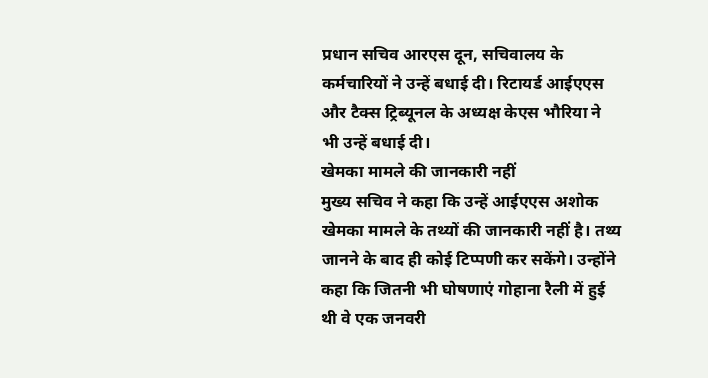प्रधान सचिव आरएस दून, सचिवालय के कर्मचारियों ने उन्हें बधाई दी। रिटायर्ड आईएएस और टैक्स ट्रिब्यूनल के अध्यक्ष केएस भौरिया ने भी उन्हें बधाई दी।
खेमका मामले की जानकारी नहीं
मुख्य सचिव ने कहा कि उन्हें आईएएस अशोक खेमका मामले के तथ्यों की जानकारी नहीं है। तथ्य जानने के बाद ही कोई टिप्पणी कर सकेंगे। उन्होंने कहा कि जितनी भी घोषणाएं गोहाना रैली में हुई थी वे एक जनवरी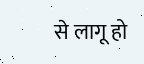से लागू हो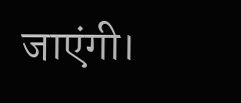जाएंगी।